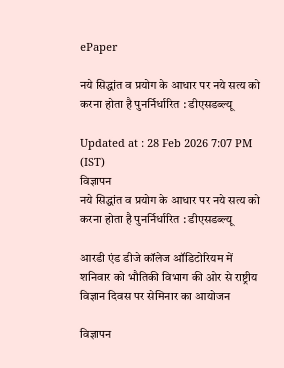ePaper

नये सिद्धांत व प्रयोग के आधार पर नये सत्य को करना होता है पुनर्निर्धारित : डीएसडब्ल्यू

Updated at : 28 Feb 2026 7:07 PM (IST)
विज्ञापन
नये सिद्धांत व प्रयोग के आधार पर नये सत्य को करना होता है पुनर्निर्धारित : डीएसडब्ल्यू

आरडी एंड डीजे कॉलेज ऑडिटोरियम में शनिवार को भौतिकी विभाग की ओर से राष्ट्रीय विज्ञान दिवस पर सेमिनार का आयोजन

विज्ञापन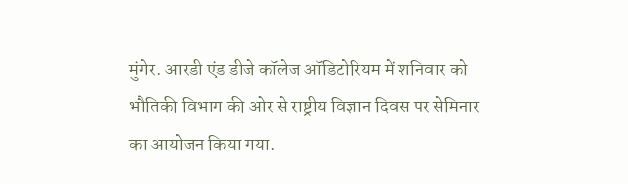मुंगेर. आरडी एंड डीजे कॉलेज ऑडिटोरियम में शनिवार को भौतिकी विभाग की ओर से राष्ट्रीय विज्ञान दिवस पर सेमिनार का आयोजन किया गया.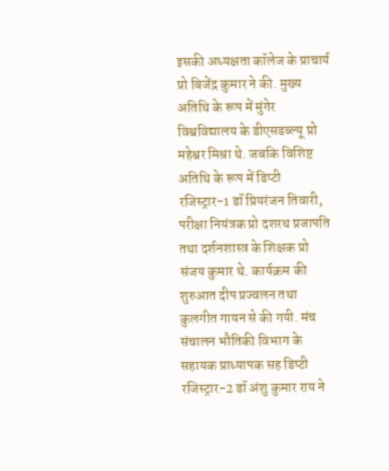इसकी अध्यक्षता कॉलेज के प्राचार्य प्रो बिजेंद्र कुमार ने की. मुख्य अतिथि के रूप में मुंगेर विश्वविद्यालय के डीएसडब्ल्यू प्रो महेश्वर मिश्रा थे. जबकि विशिष्ट अतिथि के रूप में डिप्टी रजिस्ट्रार-1 डॉ प्रियरंजन तिवारी, परीक्षा नियंत्रक प्रो दशरथ प्रजापति तथा दर्शनशास्त्र के शिक्षक प्रो संजय कुमार थे. कार्यक्रम की शुरुआत दीप प्रज्वलन तथा कुलगीत गायन से की गयी. मंच संचालन भौतिकी विभाग के सहायक प्राध्यापक सह डिप्टी रजिस्ट्रार-2 डॉ अंशु कुमार राय ने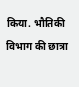किया. भौतिकी विभाग की छात्रा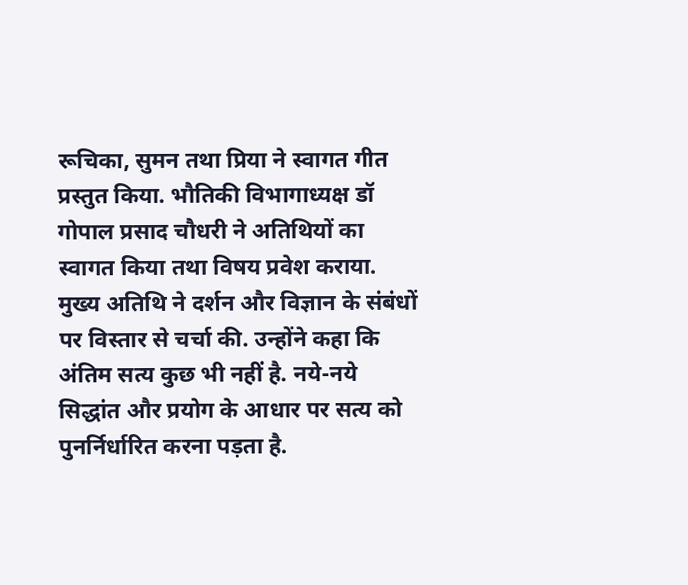रूचिका, सुमन तथा प्रिया ने स्वागत गीत प्रस्तुत किया. भौतिकी विभागाध्यक्ष डॉ गोपाल प्रसाद चौधरी ने अतिथियों का स्वागत किया तथा विषय प्रवेश कराया. मुख्य अतिथि ने दर्शन और विज्ञान के संबंधों पर विस्तार से चर्चा की. उन्होंने कहा कि अंतिम सत्य कुछ भी नहीं है. नये-नये सिद्धांत और प्रयोग के आधार पर सत्य को पुनर्निर्धारित करना पड़ता है.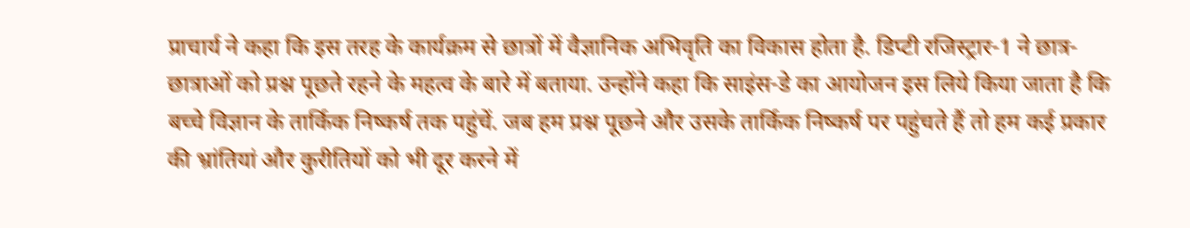प्राचार्य ने कहा कि इस तरह के कार्यक्रम से छात्रों में वैज्ञानिक अभिवृति का विकास होता है. डिप्टी रजिस्ट्रार-1 ने छात्र-छात्राओं को प्रश्न पूछते रहने के महत्व के बारे में बताया. उन्होंने कहा कि साइंस-डे का आयोजन इस लिये किया जाता है कि बच्चे विज्ञान के तार्किक निष्कर्ष तक पहुंचें. जब हम प्रश्न पूछने और उसके तार्किक निष्कर्ष पर पहुंचते हैं तो हम कई प्रकार की भ्रांतियां और कुरीतियों को भी दूर करने में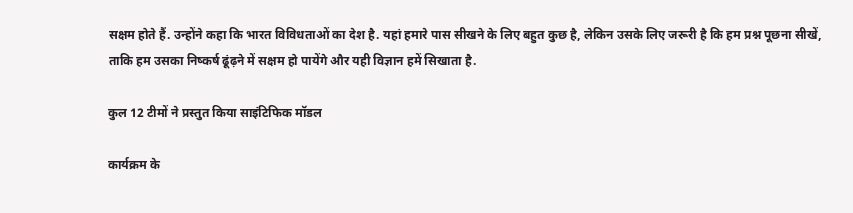सक्षम होते हैं. उन्होंने कहा कि भारत विविधताओं का देश है. यहां हमारे पास सीखने के लिए बहुत कुछ है, लेकिन उसके लिए जरूरी है कि हम प्रश्न पूछना सीखें, ताकि हम उसका निष्कर्ष ढूंढ़ने में सक्षम हो पायेंगे और यही विज्ञान हमें सिखाता है.

कुल 12 टीमों ने प्रस्तुत किया साइंटिफिक मॉडल

कार्यक्रम के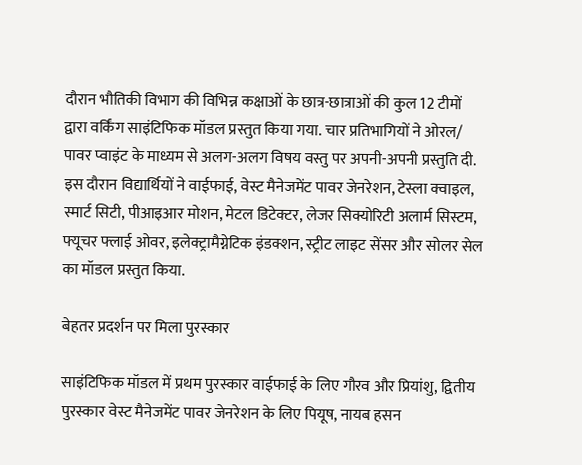दौरान भौतिकी विभाग की विभिन्न कक्षाओं के छात्र-छात्राओं की कुल 12 टीमों द्वारा वर्किंग साइंटिफिक मॉडल प्रस्तुत किया गया. चार प्रतिभागियों ने ओरल/ पावर प्वाइंट के माध्यम से अलग-अलग विषय वस्तु पर अपनी-अपनी प्रस्तुति दी. इस दौरान विद्यार्थियों ने वाईफाई, वेस्ट मैनेजमेंट पावर जेनरेशन, टेस्ला क्वाइल, स्मार्ट सिटी, पीआइआर मोशन, मेटल डिटेक्टर, लेजर सिक्योरिटी अलार्म सिस्टम, फ्यूचर फ्लाई ओवर, इलेक्ट्रामैग्नेटिक इंडक्शन, स्ट्रीट लाइट सेंसर और सोलर सेल का मॉडल प्रस्तुत किया.

बेहतर प्रदर्शन पर मिला पुरस्कार

साइंटिफिक मॉडल में प्रथम पुरस्कार वाईफाई के लिए गौरव और प्रियांशु, द्वितीय पुरस्कार वेस्ट मैनेजमेंट पावर जेनरेशन के लिए पियूष, नायब हसन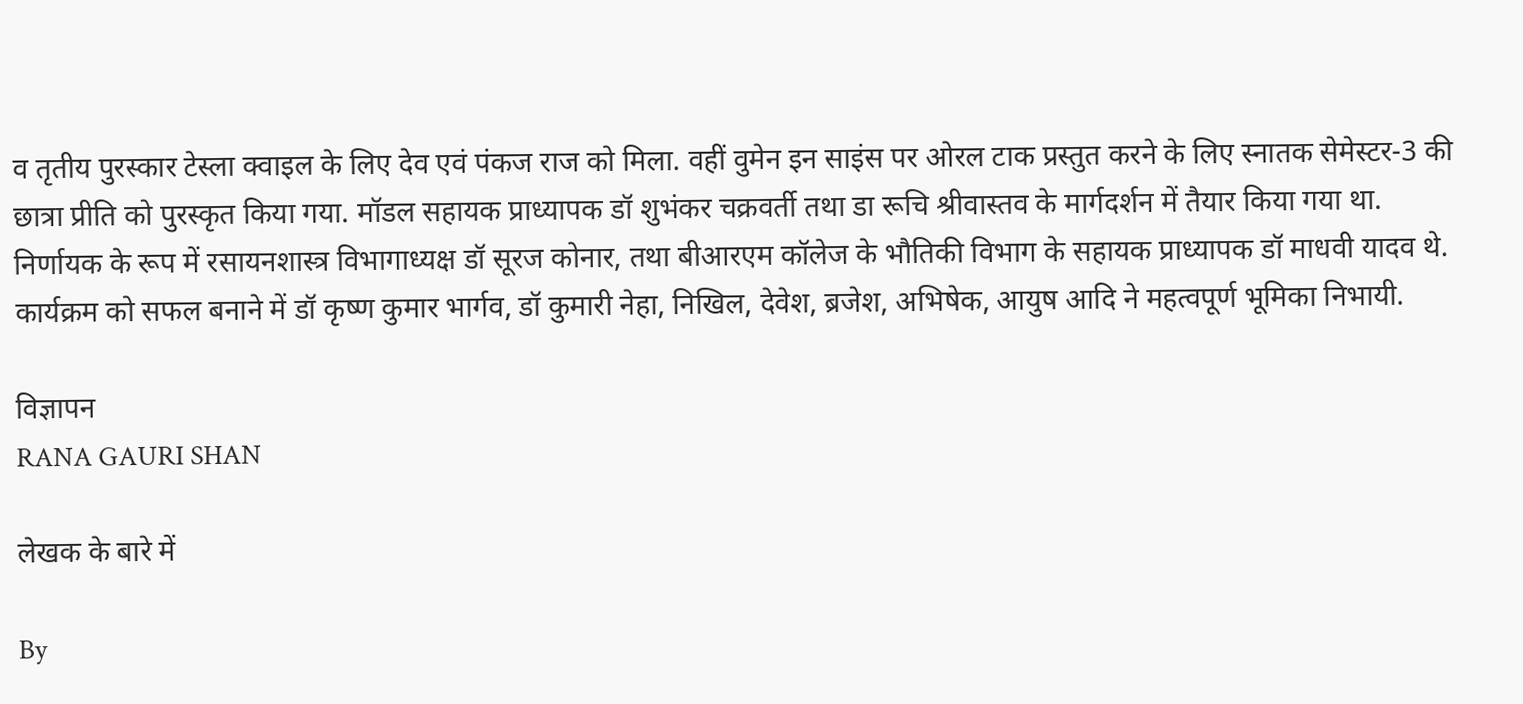व तृतीय पुरस्कार टेस्ला क्वाइल के लिए देव एवं पंकज राज को मिला. वहीं वुमेन इन साइंस पर ओरल टाक प्रस्तुत करने के लिए स्नातक सेमेस्टर-3 की छात्रा प्रीति को पुरस्कृत किया गया. मॉडल सहायक प्राध्यापक डॉ शुभंकर चक्रवर्ती तथा डा रूचि श्रीवास्तव के मार्गदर्शन में तैयार किया गया था. निर्णायक के रूप में रसायनशास्त्र विभागाध्यक्ष डॉ सूरज कोनार, तथा बीआरएम कॉलेज के भौतिकी विभाग के सहायक प्राध्यापक डॉ माधवी यादव थे. कार्यक्रम को सफल बनाने में डॉ कृष्ण कुमार भार्गव, डॉ कुमारी नेहा, निखिल, देवेश, ब्रजेश, अभिषेक, आयुष आदि ने महत्वपूर्ण भूमिका निभायी.

विज्ञापन
RANA GAURI SHAN

लेखक के बारे में

By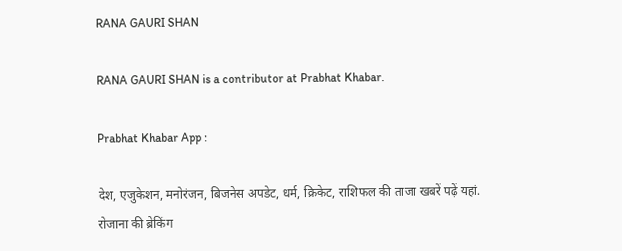RANA GAURI SHAN

RANA GAURI SHAN is a contributor at Prabhat Khabar.

Prabhat Khabar App :

देश, एजुकेशन, मनोरंजन, बिजनेस अपडेट, धर्म, क्रिकेट, राशिफल की ताजा खबरें पढ़ें यहां. रोजाना की ब्रेकिंग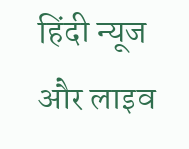हिंदी न्यूज और लाइव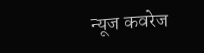न्यूज कवरेज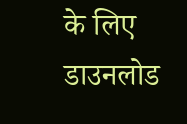के लिए डाउनलोड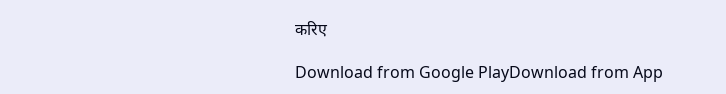करिए

Download from Google PlayDownload from App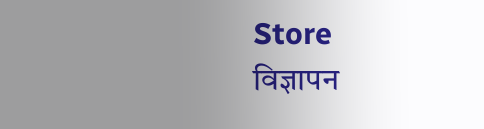Store
विज्ञापन